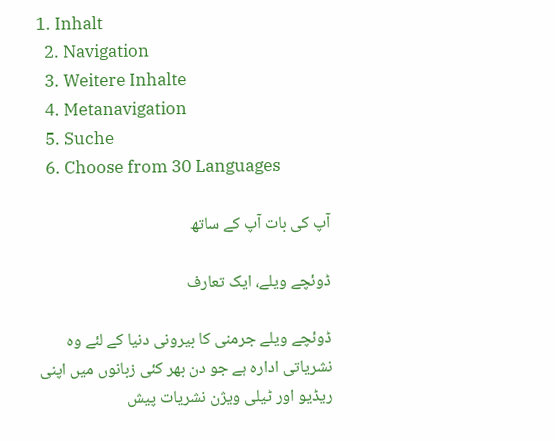1. Inhalt
  2. Navigation
  3. Weitere Inhalte
  4. Metanavigation
  5. Suche
  6. Choose from 30 Languages

آپ کی بات آپ کے ساتھ

ڈوئچے ویلے، ایک تعارف

ڈوئچے ویلے جرمنی کا بیرونی دنیا کے لئے وہ نشریاتی ادارہ ہے جو دن بھر کئی زبانوں میں اپنی ریڈیو اور ٹیلی ویژن نشریات پیش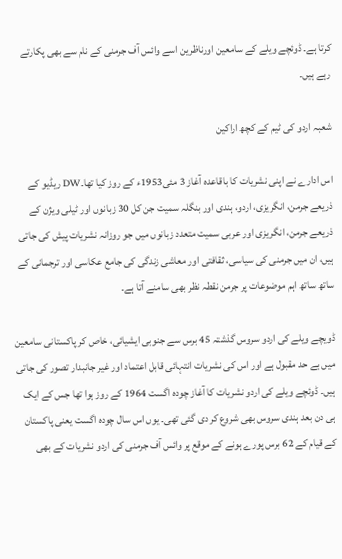کرتا ہے۔ ڈوئچے ویلے کے سامعین اورناظرین اسے وائس آف جرمنی کے نام سے بھی پکارتے رہے ہیں۔

شعبہ اردو کی ٹیم کے کچھ اراکین

اس ادارے نے اپنی نشریات کا باقاعدہ آغاز 3 مئی1953ء کے روز کیا تھا۔DW ریڈیو کے ذریعے جرمن، انگریزی، اردو، ہندی اور بنگلہ سمیت جن کل 30 زبانوں اور ٹیلی ویژن کے ذریعے جرمن، انگریزی اور عربی سمیت متعدد زبانوں میں جو روزانہ نشریات پیش کی جاتی ہیں، ان میں جرمنی کی سیاسی، ثقافتی اور معاشی زندگی کی جامع عکاسی اور ترجمانی کے ساتھ ساتھ اہم موضوعات پر جرمن نقطہ نظر بھی سامنے آتا ہے۔

ڈویچے ویلے کی اردو سروس گذشتہ 45 برس سے جنوبی ایشیائی، خاص کر پاکستانی سامعین میں بے حد مقبول ہے اور اس کی نشریات انتہائی قابل اعتماد اور غیر جانبدار تصور کی جاتی ہیں۔ ڈوئچے ویلے کی اردو نشریات کا آغاز چودہ اگست 1964 کے روز ہوا تھا جس کے ایک ہی دن بعد ہندی سروس بھی شروع کر دی گئی تھی۔ یوں اس سال چودہ اگست یعنی پاکستان کے قیام کے 62 برس پورے ہونے کے موقع پر وائس آف جرمنی کی اردو نشریات کے بھی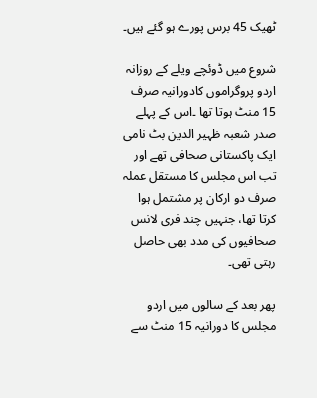ٹھیک 45 برس پورے ہو گئے ہیں۔

شروع میں ڈوئچے ویلے کے روزانہ اردو پروگراموں کادورانیہ صرف 15 منٹ ہوتا تھا ۔اس کے پہلے صدر شعبہ ظہیر الدین بٹ نامی ایک پاکستانی صحافی تھے اور تب اس مجلس کا مستقل عملہ صرف دو ارکان پر مشتمل ہوا کرتا تھا، جنہیں چند فری لانس صحافیوں کی مدد بھی حاصل رہتی تھی۔

پھر بعد کے سالوں میں اردو مجلس کا دورانیہ 15 منٹ سے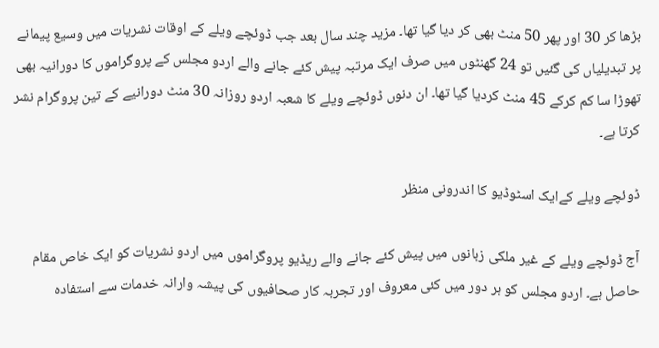بڑھا کر 30 اور پھر 50 منٹ بھی کر دیا گیا تھا۔ مزید چند سال بعد جب ڈوئچے ویلے کے اوقات نشریات میں وسیع پیمانے پر تبدیلیاں کی گئیں تو 24 گھنٹوں میں صرف ایک مرتبہ پیش کئے جانے والے اردو مجلس کے پروگراموں کا دورانیہ بھی تھوڑا سا کم کرکے 45 منٹ کردیا گیا تھا۔ ان دنوں ڈوئچے ویلے کا شعبہ اردو روزانہ 30 منٹ دورانیے کے تین پروگرام نشر کرتا ہے۔

ڈوئچے ویلے کےایک اسٹوڈیو کا اندرونی منظر

آج ڈوئچے ویلے کے غیر ملکی زبانوں میں پیش کئے جانے والے ریڈیو پروگراموں میں اردو نشریات کو ایک خاص مقام حاصل ہے۔ اردو مجلس کو ہر دور میں کئی معروف اور تجربہ کار صحافیوں کی پیشہ وارانہ خدمات سے استفادہ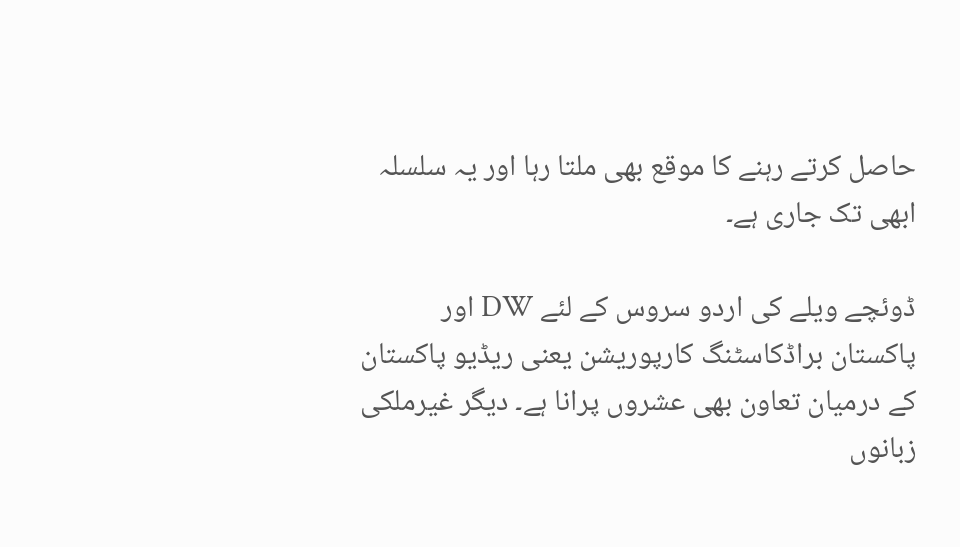حاصل کرتے رہنے کا موقع بھی ملتا رہا اور یہ سلسلہ ابھی تک جاری ہے۔

ڈوئچے ویلے کی اردو سروس کے لئے DW اور پاکستان براڈکاسٹنگ کارپوریشن یعنی ریڈیو پاکستان کے درمیان تعاون بھی عشروں پرانا ہے۔ دیگر غیرملکی زبانوں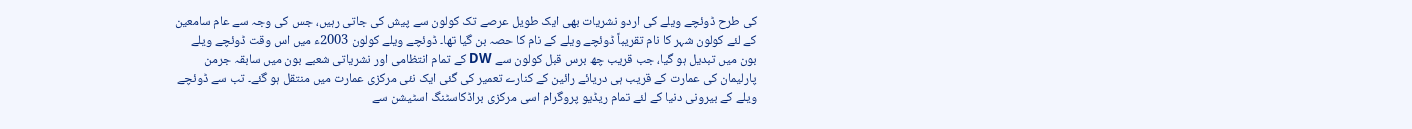کی طرح ڈوئچے ویلے کی اردو نشریات بھی ایک طویل عرصے تک کولون سے پیش کی جاتی رہیں، جس کی وجہ سے عام سامعین کے لئے کولون شہر کا نام تقریباً ڈوئچے ویلے کے نام کا حصہ بن گیا تھا۔ ڈوئچے ویلے کولون 2003ء میں اس وقت ڈوئچے ویلے بون میں تبدیل ہو گیا، جب قریب چھ برس قبل کولون سے DW کے تمام انتظامی اور نشریاتی شعبے بون میں سابقہ جرمن پارلیمان کی عمارت کے قریب ہی دریائے رائین کے کنارے تعمیر کی گئی ایک نئی مرکزی عمارت میں منتقل ہو گئے۔ تب سے ڈوئچے ویلے کے بیرونی دنیا کے لئے تمام ریڈیو پروگرام اسی مرکزی براڈکاسٹنگ اسٹیشن سے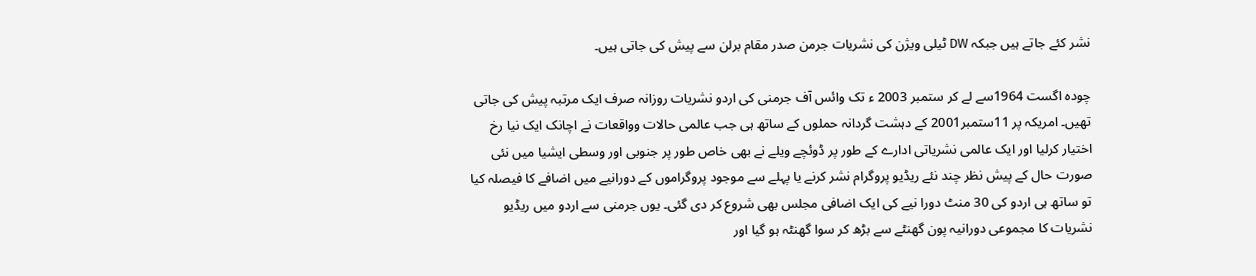نشر کئے جاتے ہیں جبکہ DW ٹیلی ویژن کی نشریات جرمن صدر مقام برلن سے پیش کی جاتی ہیں۔

چودہ اگست 1964سے لے کر ستمبر 2003 ء تک وائس آف جرمنی کی اردو نشریات روزانہ صرف ایک مرتبہ پیش کی جاتی تھیں۔ امریکہ پر 11ستمبر2001 کے دہشت گردانہ حملوں کے ساتھ ہی جب عالمی حالات وواقعات نے اچانک ایک نیا رخ اختیار کرلیا اور ایک عالمی نشریاتی ادارے کے طور پر ڈوئچے ویلے نے بھی خاص طور پر جنوبی اور وسطی ایشیا میں نئی صورت حال کے پیش نظر چند نئے ریڈیو پروگرام نشر کرنے یا پہلے سے موجود پروگراموں کے دورانیے میں اضافے کا فیصلہ کیا تو ساتھ ہی اردو کی 30 منٹ دورا نیے کی ایک اضافی مجلس بھی شروع کر دی گئی۔ یوں جرمنی سے اردو میں ریڈیو نشریات کا مجموعی دورانیہ پون گھنٹے سے بڑھ کر سوا گھنٹہ ہو گیا اور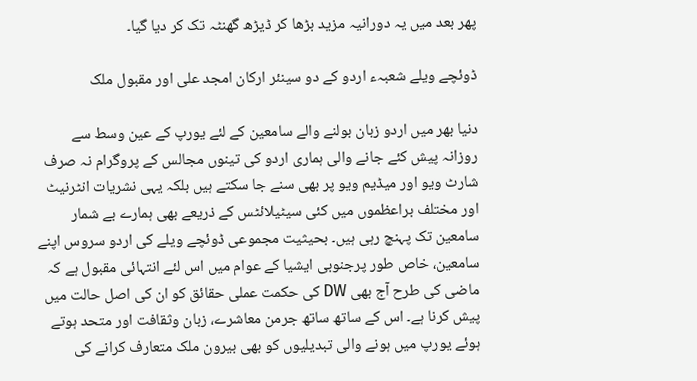پھر بعد میں یہ دورانیہ مزید بڑھا کر ڈیڑھ گھنٹہ تک کر دیا گیا۔

ڈوئچے ویلے شعبہء اردو کے دو سینئر ارکان امجد علی اور مقبول ملک

دنیا بھر میں اردو زبان بولنے والے سامعین کے لئے یورپ کے عین وسط سے روزانہ پیش کئے جانے والی ہماری اردو کی تینوں مجالس کے پروگرام نہ صرف شارٹ ویو اور میڈیم ویو پر بھی سنے جا سکتے ہیں بلکہ یہی نشریات انٹرنیٹ اور مختلف براعظموں میں کئی سیٹیلائٹس کے ذریعے بھی ہمارے بے شمار سامعین تک پہنچ رہی ہیں۔ بحیثیت مجموعی ڈوئچے ویلے کی اردو سروس اپنے سامعین، خاص طور پرجنوبی ایشیا کے عوام میں اس لئے انتہائی مقبول ہے کہ ماضی کی طرح آج بھی DW کی حکمت عملی حقائق کو ان کی اصل حالت میں پیش کرنا ہے۔ اس کے ساتھ ساتھ جرمن معاشرے، زبان وثقافت اور متحد ہوتے ہوئے یورپ میں ہونے والی تبدیلیوں کو بھی بیرون ملک متعارف کرانے کی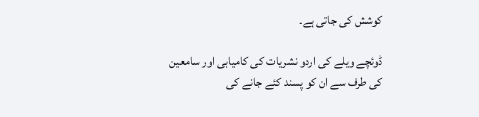کوشش کی جاتی ہے۔

ڈوئچے ویلے کی اردو نشریات کی کامیابی اور سامعین کی طرف سے ان کو پسند کئے جانے کی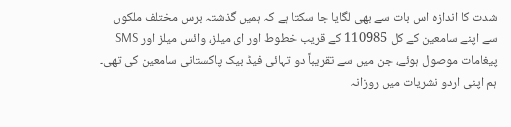شدت کا اندازہ اس بات سے بھی لگایا جا سکتا ہے کہ ہمیں گذشتہ برس مختلف ملکوں سے اپنے سامعین کے کل 110985 کے قریب خطوط اور ای میلز، وائس میلز اور SMS پیغامات موصول ہوئے، جن میں سے تقریباً دو تہائی فیڈ بیک پاکستانی سامعین کی تھی۔ ہم اپنی اردو نشریات میں روزانہ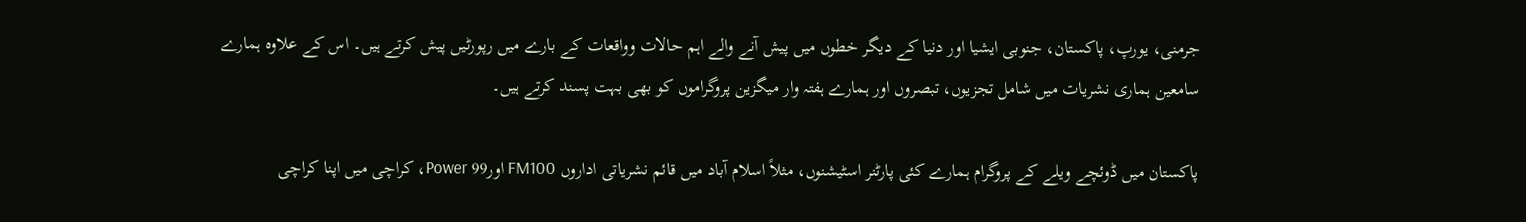جرمنی، یورپ، پاکستان، جنوبی ایشیا اور دنیا کے دیگر خطوں میں پیش آنے والے اہم حالات وواقعات کے بارے میں رپورٹیں پیش کرتے ہیں۔ اس کے علاوہ ہمارے سامعین ہماری نشریات میں شامل تجزیوں، تبصروں اور ہمارے ہفتہ وار میگزین پروگراموں کو بھی بہت پسند کرتے ہیں۔

پاکستان میں ڈوئچے ویلے کے پروگرام ہمارے کئی پارٹنر اسٹیشنوں، مثلاً اسلام آباد میں قائم نشریاتی اداروں FM100 اورPower 99، کراچی میں اپنا کراچی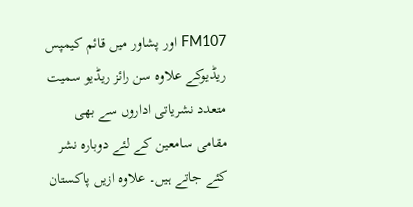FM107 اور پشاور میں قائم کیمپس ریڈیوکے علاوہ سن رائز ریڈیو سمیت متعدد نشریاتی اداروں سے بھی مقامی سامعین کے لئے دوبارہ نشر کئے جاتے ہیں۔ علاوہ ازیں پاکستان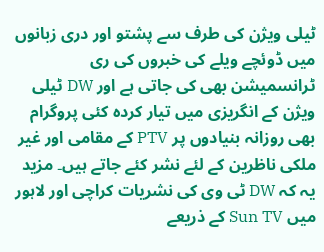ٹیلی ویژن کی طرف سے پشتو اور دری زبانوں میں ڈوئچے ویلے کی خبروں کی ری ٹرانسمیشن بھی کی جاتی ہے اور DW ٹیلی ویژن کے انگریزی میں تیار کردہ کئی پروگرام بھی روزانہ بنیادوں پر PTV کے مقامی اور غیر ملکی ناظرین کے لئے نشر کئے جاتے ہیں۔ مزید یہ کہ DW ٹی وی کی نشریات کراچی اور لاہور میں Sun TV کے ذریعے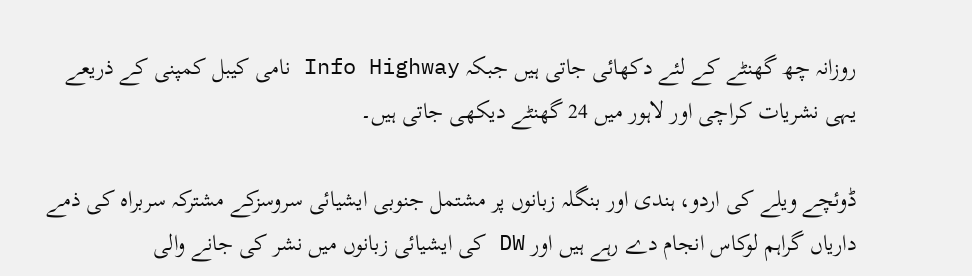روزانہ چھ گھنٹے کے لئے دکھائی جاتی ہیں جبکہ Info Highway نامی کیبل کمپنی کے ذریعے یہی نشریات کراچی اور لاہور میں 24 گھنٹے دیکھی جاتی ہیں۔

ڈوئچے ویلے کی اردو، ہندی اور بنگلہ زبانوں پر مشتمل جنوبی ایشیائی سروسزکے مشترکہ سربراہ کی ذمے داریاں گراہم لوکاس انجام دے رہے ہیں اور DW کی ایشیائی زبانوں میں نشر کی جانے والی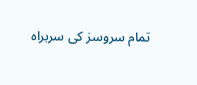تمام سروسز کی سربراہ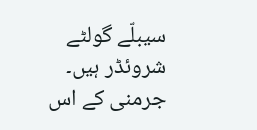سیبلّے گولٹے شروئڈر ہیں۔ جرمنی کے اس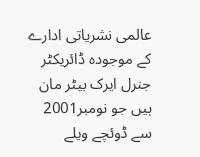عالمی نشریاتی ادارے کے موجودہ ڈائریکٹر جنرل ایرک بیٹر مان ہیں جو نومبر2001 سے ڈوئچے ویلے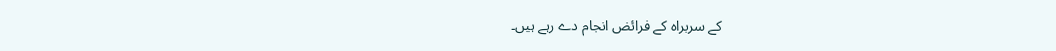کے سربراہ کے فرائض انجام دے رہے ہیں۔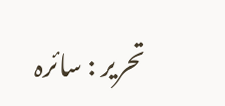تحریر : سائرہ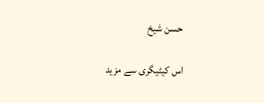حسن شیخ

اس کیٹیگری سے مزید